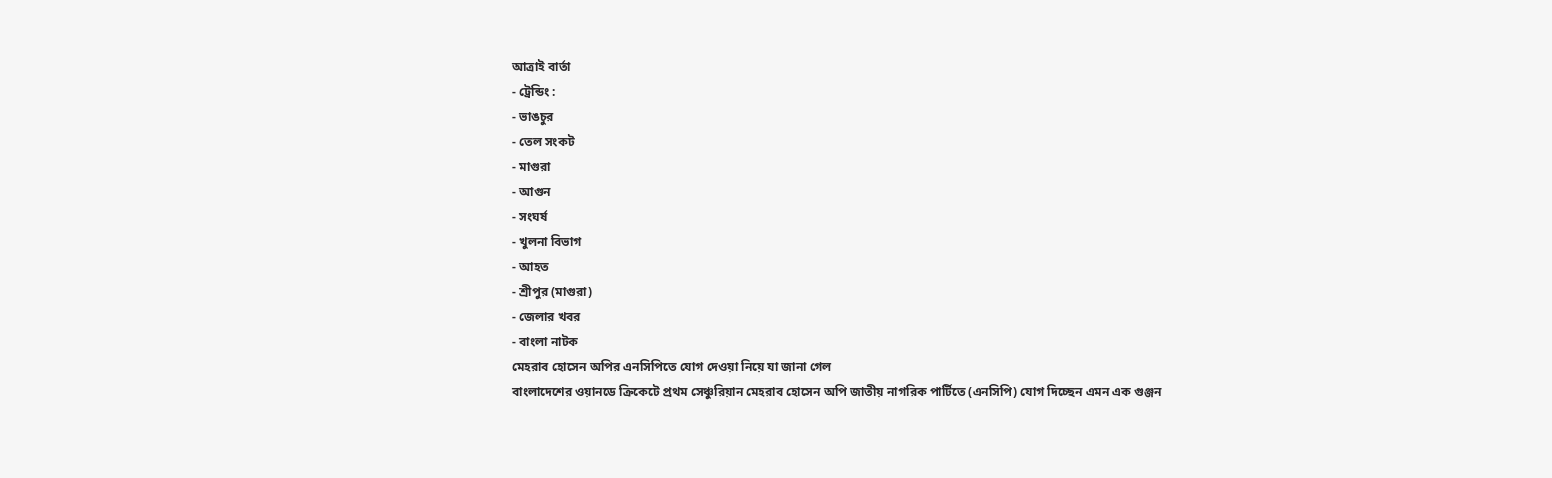আত্রাই বার্তা
- ট্রেন্ডিং :
- ভাঙচুর
- তেল সংকট
- মাগুরা
- আগুন
- সংঘর্ষ
- খুলনা বিভাগ
- আহত
- শ্রীপুর (মাগুরা)
- জেলার খবর
- বাংলা নাটক
মেহরাব হোসেন অপির এনসিপিতে যোগ দেওয়া নিয়ে যা জানা গেল
বাংলাদেশের ওয়ানডে ক্রিকেটে প্রথম সেঞ্চুরিয়ান মেহরাব হোসেন অপি জাতীয় নাগরিক পার্টিতে (এনসিপি) যোগ দিচ্ছেন এমন এক গুঞ্জন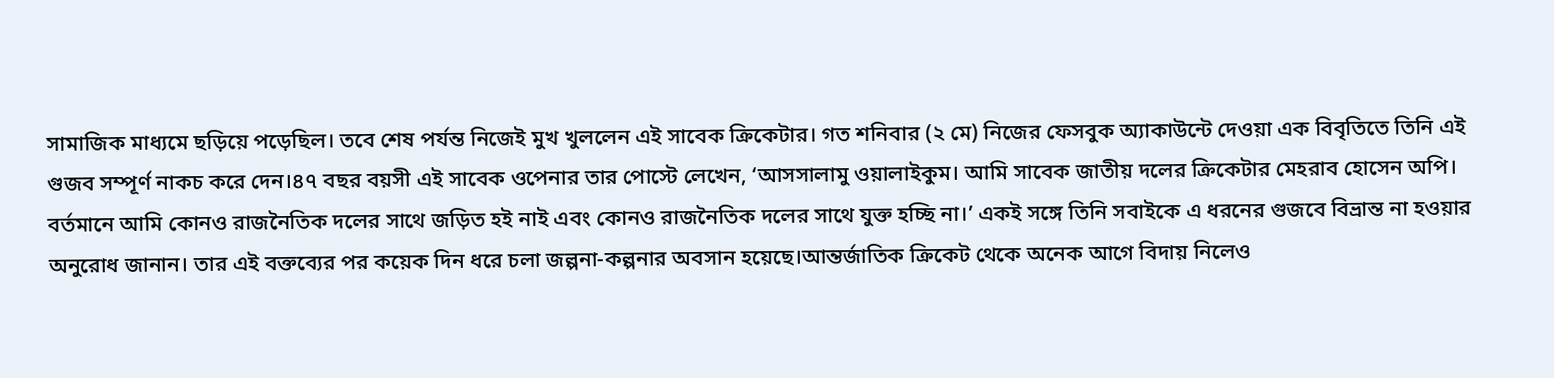সামাজিক মাধ্যমে ছড়িয়ে পড়েছিল। তবে শেষ পর্যন্ত নিজেই মুখ খুললেন এই সাবেক ক্রিকেটার। গত শনিবার (২ মে) নিজের ফেসবুক অ্যাকাউন্টে দেওয়া এক বিবৃতিতে তিনি এই গুজব সম্পূর্ণ নাকচ করে দেন।৪৭ বছর বয়সী এই সাবেক ওপেনার তার পোস্টে লেখেন, ‘আসসালামু ওয়ালাইকুম। আমি সাবেক জাতীয় দলের ক্রিকেটার মেহরাব হোসেন অপি। বর্তমানে আমি কোনও রাজনৈতিক দলের সাথে জড়িত হই নাই এবং কোনও রাজনৈতিক দলের সাথে যুক্ত হচ্ছি না।’ একই সঙ্গে তিনি সবাইকে এ ধরনের গুজবে বিভ্রান্ত না হওয়ার অনুরোধ জানান। তার এই বক্তব্যের পর কয়েক দিন ধরে চলা জল্পনা-কল্পনার অবসান হয়েছে।আন্তর্জাতিক ক্রিকেট থেকে অনেক আগে বিদায় নিলেও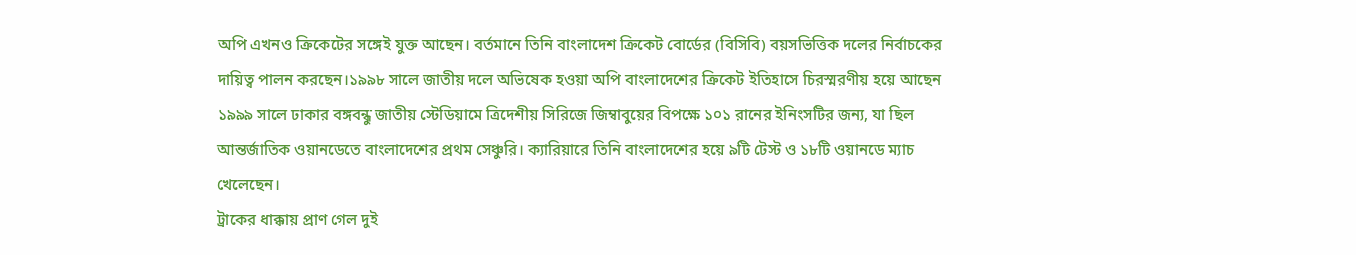অপি এখনও ক্রিকেটের সঙ্গেই যুক্ত আছেন। বর্তমানে তিনি বাংলাদেশ ক্রিকেট বোর্ডের (বিসিবি) বয়সভিত্তিক দলের নির্বাচকের দায়িত্ব পালন করছেন।১৯৯৮ সালে জাতীয় দলে অভিষেক হওয়া অপি বাংলাদেশের ক্রিকেট ইতিহাসে চিরস্মরণীয় হয়ে আছেন ১৯৯৯ সালে ঢাকার বঙ্গবন্ধু জাতীয় স্টেডিয়ামে ত্রিদেশীয় সিরিজে জিম্বাবুয়ের বিপক্ষে ১০১ রানের ইনিংসটির জন্য, যা ছিল আন্তর্জাতিক ওয়ানডেতে বাংলাদেশের প্রথম সেঞ্চুরি। ক্যারিয়ারে তিনি বাংলাদেশের হয়ে ৯টি টেস্ট ও ১৮টি ওয়ানডে ম্যাচ খেলেছেন।
ট্রাকের ধাক্কায় প্রাণ গেল দুই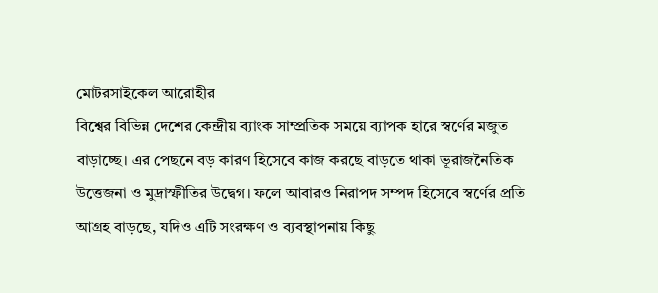মোটরসাইকেল আরোহীর
বিশ্বের বিভিন্ন দেশের কেন্দ্রীয় ব্যাংক সাম্প্রতিক সময়ে ব্যাপক হারে স্বর্ণের মজুত বাড়াচ্ছে। এর পেছনে বড় কারণ হিসেবে কাজ করছে বাড়তে থাকা ভূরাজনৈতিক উত্তেজনা ও মুদ্রাস্ফীতির উদ্বেগ। ফলে আবারও নিরাপদ সম্পদ হিসেবে স্বর্ণের প্রতি আগ্রহ বাড়ছে, যদিও এটি সংরক্ষণ ও ব্যবস্থাপনায় কিছু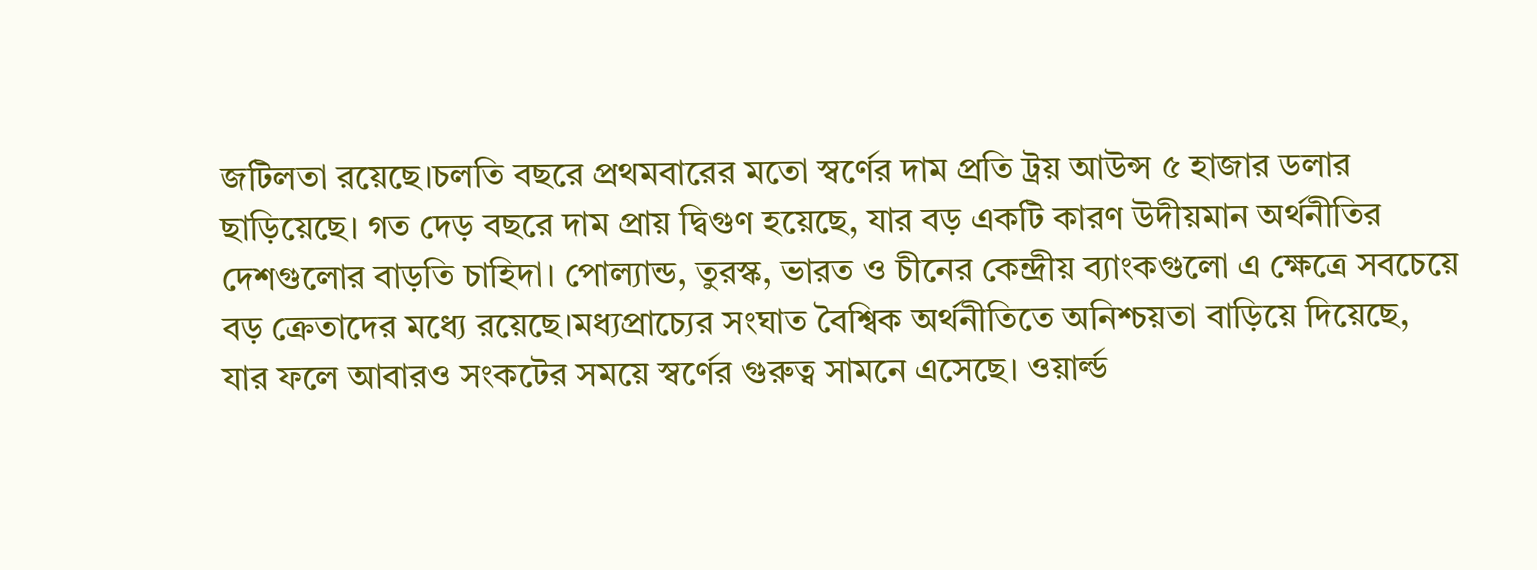জটিলতা রয়েছে।চলতি বছরে প্রথমবারের মতো স্বর্ণের দাম প্রতি ট্রয় আউন্স ৫ হাজার ডলার ছাড়িয়েছে। গত দেড় বছরে দাম প্রায় দ্বিগুণ হয়েছে, যার বড় একটি কারণ উদীয়মান অর্থনীতির দেশগুলোর বাড়তি চাহিদা। পোল্যান্ড, তুরস্ক, ভারত ও চীনের কেন্দ্রীয় ব্যাংকগুলো এ ক্ষেত্রে সবচেয়ে বড় ক্রেতাদের মধ্যে রয়েছে।মধ্যপ্রাচ্যের সংঘাত বৈশ্বিক অর্থনীতিতে অনিশ্চয়তা বাড়িয়ে দিয়েছে, যার ফলে আবারও সংকটের সময়ে স্বর্ণের গুরুত্ব সামনে এসেছে। ওয়ার্ল্ড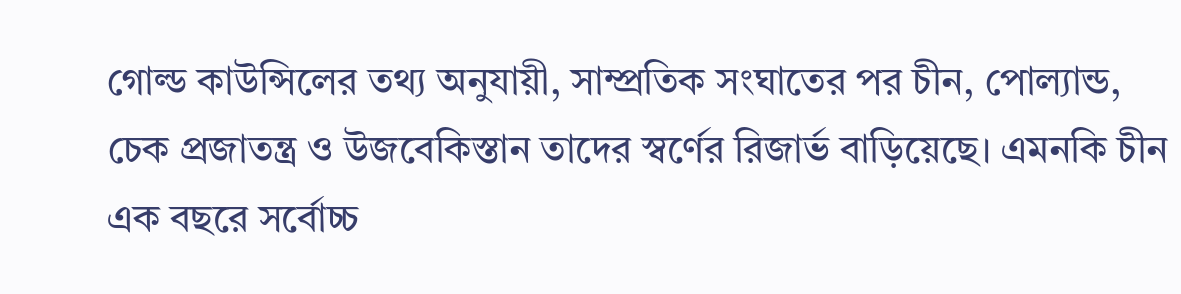গোল্ড কাউন্সিলের তথ্য অনুযায়ী, সাম্প্রতিক সংঘাতের পর চীন, পোল্যান্ড, চেক প্রজাতন্ত্র ও উজবেকিস্তান তাদের স্বর্ণের রিজার্ভ বাড়িয়েছে। এমনকি চীন এক বছরে সর্বোচ্চ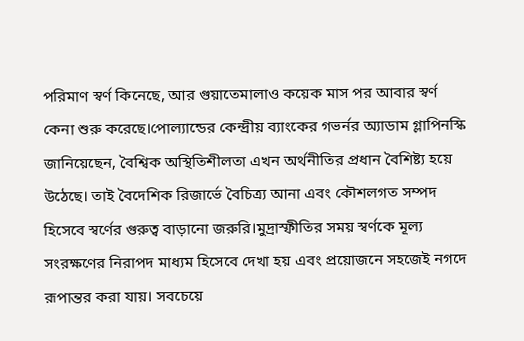পরিমাণ স্বর্ণ কিনেছে, আর গুয়াতেমালাও কয়েক মাস পর আবার স্বর্ণ কেনা শুরু করেছে।পোল্যান্ডের কেন্দ্রীয় ব্যাংকের গভর্নর অ্যাডাম গ্লাপিনস্কি জানিয়েছেন, বৈশ্বিক অস্থিতিশীলতা এখন অর্থনীতির প্রধান বৈশিষ্ট্য হয়ে উঠেছে। তাই বৈদেশিক রিজার্ভে বৈচিত্র্য আনা এবং কৌশলগত সম্পদ হিসেবে স্বর্ণের গুরুত্ব বাড়ানো জরুরি।মুদ্রাস্ফীতির সময় স্বর্ণকে মূল্য সংরক্ষণের নিরাপদ মাধ্যম হিসেবে দেখা হয় এবং প্রয়োজনে সহজেই নগদে রূপান্তর করা যায়। সবচেয়ে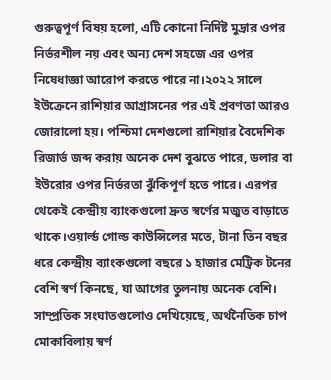গুরুত্বপূর্ণ বিষয় হলো, এটি কোনো নির্দিষ্ট মুদ্রার ওপর নির্ভরশীল নয় এবং অন্য দেশ সহজে এর ওপর নিষেধাজ্ঞা আরোপ করতে পারে না।২০২২ সালে ইউক্রেনে রাশিয়ার আগ্রাসনের পর এই প্রবণতা আরও জোরালো হয়। পশ্চিমা দেশগুলো রাশিয়ার বৈদেশিক রিজার্ভ জব্দ করায় অনেক দেশ বুঝতে পারে, ডলার বা ইউরোর ওপর নির্ভরতা ঝুঁকিপূর্ণ হতে পারে। এরপর থেকেই কেন্দ্রীয় ব্যাংকগুলো দ্রুত স্বর্ণের মজুত বাড়াতে থাকে।ওয়ার্ল্ড গোল্ড কাউন্সিলের মতে, টানা তিন বছর ধরে কেন্দ্রীয় ব্যাংকগুলো বছরে ১ হাজার মেট্রিক টনের বেশি স্বর্ণ কিনছে, যা আগের তুলনায় অনেক বেশি। সাম্প্রতিক সংঘাতগুলোও দেখিয়েছে, অর্থনৈতিক চাপ মোকাবিলায় স্বর্ণ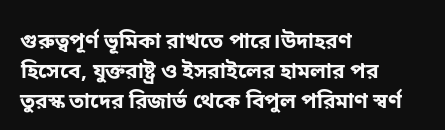গুরুত্বপূর্ণ ভূমিকা রাখতে পারে।উদাহরণ হিসেবে, যুক্তরাষ্ট্র ও ইসরাইলের হামলার পর তুরস্ক তাদের রিজার্ভ থেকে বিপুল পরিমাণ স্বর্ণ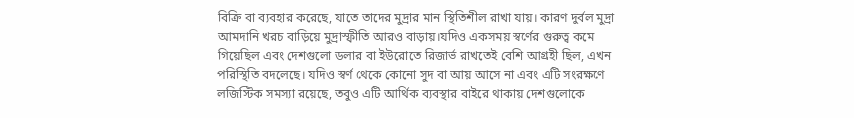বিক্রি বা ব্যবহার করেছে, যাতে তাদের মুদ্রার মান স্থিতিশীল রাখা যায়। কারণ দুর্বল মুদ্রা আমদানি খরচ বাড়িয়ে মুদ্রাস্ফীতি আরও বাড়ায়।যদিও একসময় স্বর্ণের গুরুত্ব কমে গিয়েছিল এবং দেশগুলো ডলার বা ইউরোতে রিজার্ভ রাখতেই বেশি আগ্রহী ছিল, এখন পরিস্থিতি বদলেছে। যদিও স্বর্ণ থেকে কোনো সুদ বা আয় আসে না এবং এটি সংরক্ষণে লজিস্টিক সমস্যা রয়েছে, তবুও এটি আর্থিক ব্যবস্থার বাইরে থাকায় দেশগুলোকে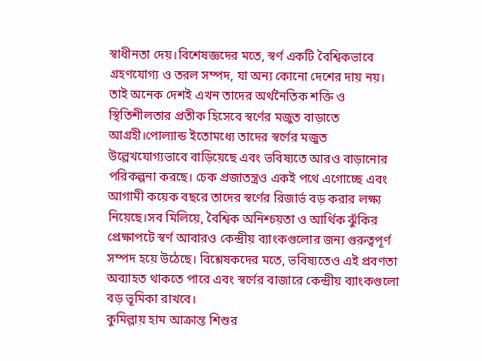স্বাধীনতা দেয়।বিশেষজ্ঞদের মতে, স্বর্ণ একটি বৈশ্বিকভাবে গ্রহণযোগ্য ও তরল সম্পদ, যা অন্য কোনো দেশের দায় নয়। তাই অনেক দেশই এখন তাদের অর্থনৈতিক শক্তি ও স্থিতিশীলতার প্রতীক হিসেবে স্বর্ণের মজুত বাড়াতে আগ্রহী।পোল্যান্ড ইতোমধ্যে তাদের স্বর্ণের মজুত উল্লেখযোগ্যভাবে বাড়িয়েছে এবং ভবিষ্যতে আরও বাড়ানোর পরিকল্পনা করছে। চেক প্রজাতন্ত্রও একই পথে এগোচ্ছে এবং আগামী কয়েক বছরে তাদের স্বর্ণের রিজার্ভ বড় করার লক্ষ্য নিয়েছে।সব মিলিয়ে, বৈশ্বিক অনিশ্চয়তা ও আর্থিক ঝুঁকির প্রেক্ষাপটে স্বর্ণ আবারও কেন্দ্রীয় ব্যাংকগুলোর জন্য গুরুত্বপূর্ণ সম্পদ হয়ে উঠেছে। বিশ্লেষকদের মতে, ভবিষ্যতেও এই প্রবণতা অব্যাহত থাকতে পারে এবং স্বর্ণের বাজারে কেন্দ্রীয় ব্যাংকগুলো বড় ভূমিকা রাখবে।
কুমিল্লায় হাম আক্রান্ত শিশুর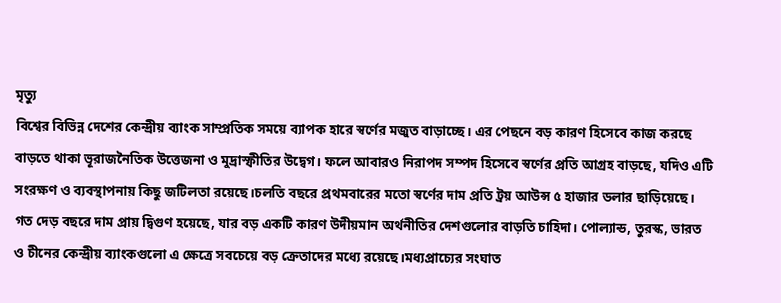মৃত্যু
বিশ্বের বিভিন্ন দেশের কেন্দ্রীয় ব্যাংক সাম্প্রতিক সময়ে ব্যাপক হারে স্বর্ণের মজুত বাড়াচ্ছে। এর পেছনে বড় কারণ হিসেবে কাজ করছে বাড়তে থাকা ভূরাজনৈতিক উত্তেজনা ও মুদ্রাস্ফীতির উদ্বেগ। ফলে আবারও নিরাপদ সম্পদ হিসেবে স্বর্ণের প্রতি আগ্রহ বাড়ছে, যদিও এটি সংরক্ষণ ও ব্যবস্থাপনায় কিছু জটিলতা রয়েছে।চলতি বছরে প্রথমবারের মতো স্বর্ণের দাম প্রতি ট্রয় আউন্স ৫ হাজার ডলার ছাড়িয়েছে। গত দেড় বছরে দাম প্রায় দ্বিগুণ হয়েছে, যার বড় একটি কারণ উদীয়মান অর্থনীতির দেশগুলোর বাড়তি চাহিদা। পোল্যান্ড, তুরস্ক, ভারত ও চীনের কেন্দ্রীয় ব্যাংকগুলো এ ক্ষেত্রে সবচেয়ে বড় ক্রেতাদের মধ্যে রয়েছে।মধ্যপ্রাচ্যের সংঘাত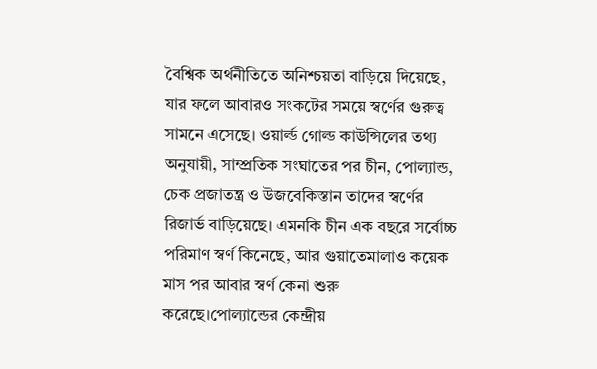বৈশ্বিক অর্থনীতিতে অনিশ্চয়তা বাড়িয়ে দিয়েছে, যার ফলে আবারও সংকটের সময়ে স্বর্ণের গুরুত্ব সামনে এসেছে। ওয়ার্ল্ড গোল্ড কাউন্সিলের তথ্য অনুযায়ী, সাম্প্রতিক সংঘাতের পর চীন, পোল্যান্ড, চেক প্রজাতন্ত্র ও উজবেকিস্তান তাদের স্বর্ণের রিজার্ভ বাড়িয়েছে। এমনকি চীন এক বছরে সর্বোচ্চ পরিমাণ স্বর্ণ কিনেছে, আর গুয়াতেমালাও কয়েক মাস পর আবার স্বর্ণ কেনা শুরু করেছে।পোল্যান্ডের কেন্দ্রীয়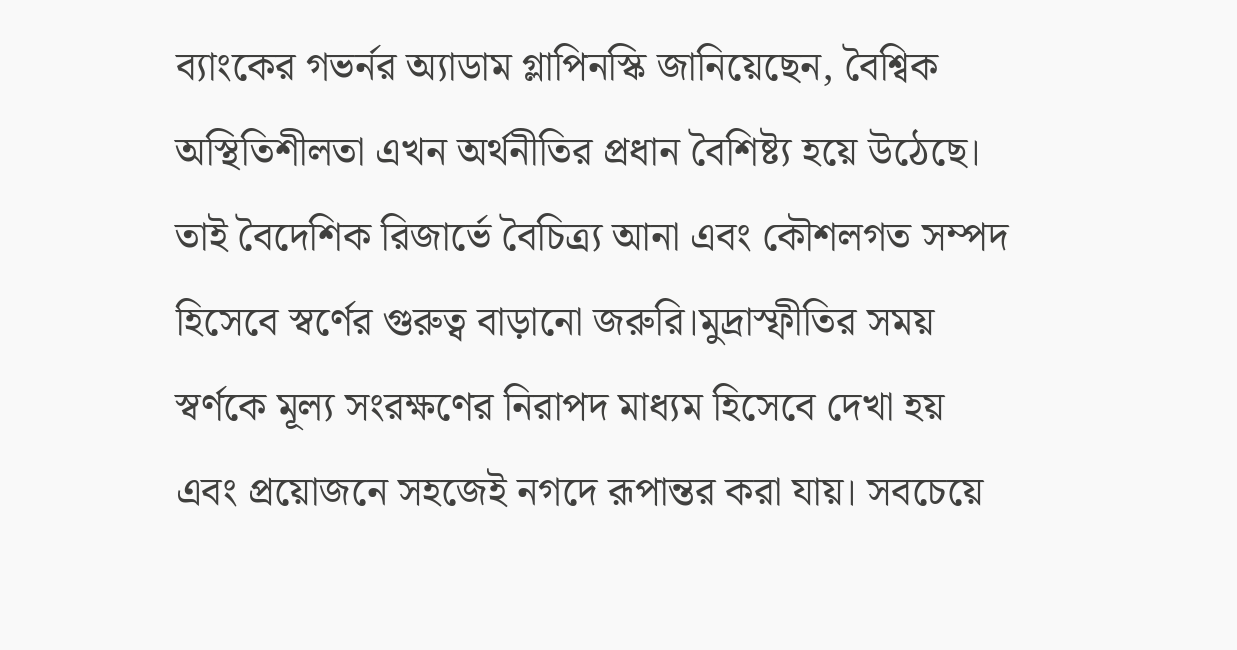ব্যাংকের গভর্নর অ্যাডাম গ্লাপিনস্কি জানিয়েছেন, বৈশ্বিক অস্থিতিশীলতা এখন অর্থনীতির প্রধান বৈশিষ্ট্য হয়ে উঠেছে। তাই বৈদেশিক রিজার্ভে বৈচিত্র্য আনা এবং কৌশলগত সম্পদ হিসেবে স্বর্ণের গুরুত্ব বাড়ানো জরুরি।মুদ্রাস্ফীতির সময় স্বর্ণকে মূল্য সংরক্ষণের নিরাপদ মাধ্যম হিসেবে দেখা হয় এবং প্রয়োজনে সহজেই নগদে রূপান্তর করা যায়। সবচেয়ে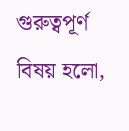গুরুত্বপূর্ণ বিষয় হলো,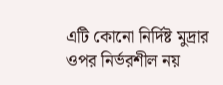এটি কোনো নির্দিষ্ট মুদ্রার ওপর নির্ভরশীল নয়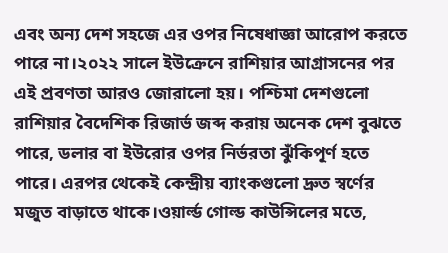এবং অন্য দেশ সহজে এর ওপর নিষেধাজ্ঞা আরোপ করতে পারে না।২০২২ সালে ইউক্রেনে রাশিয়ার আগ্রাসনের পর এই প্রবণতা আরও জোরালো হয়। পশ্চিমা দেশগুলো রাশিয়ার বৈদেশিক রিজার্ভ জব্দ করায় অনেক দেশ বুঝতে পারে, ডলার বা ইউরোর ওপর নির্ভরতা ঝুঁকিপূর্ণ হতে পারে। এরপর থেকেই কেন্দ্রীয় ব্যাংকগুলো দ্রুত স্বর্ণের মজুত বাড়াতে থাকে।ওয়ার্ল্ড গোল্ড কাউন্সিলের মতে,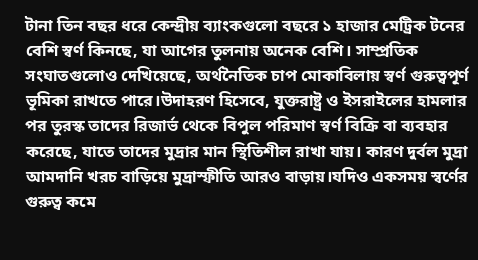টানা তিন বছর ধরে কেন্দ্রীয় ব্যাংকগুলো বছরে ১ হাজার মেট্রিক টনের বেশি স্বর্ণ কিনছে, যা আগের তুলনায় অনেক বেশি। সাম্প্রতিক সংঘাতগুলোও দেখিয়েছে, অর্থনৈতিক চাপ মোকাবিলায় স্বর্ণ গুরুত্বপূর্ণ ভূমিকা রাখতে পারে।উদাহরণ হিসেবে, যুক্তরাষ্ট্র ও ইসরাইলের হামলার পর তুরস্ক তাদের রিজার্ভ থেকে বিপুল পরিমাণ স্বর্ণ বিক্রি বা ব্যবহার করেছে, যাতে তাদের মুদ্রার মান স্থিতিশীল রাখা যায়। কারণ দুর্বল মুদ্রা আমদানি খরচ বাড়িয়ে মুদ্রাস্ফীতি আরও বাড়ায়।যদিও একসময় স্বর্ণের গুরুত্ব কমে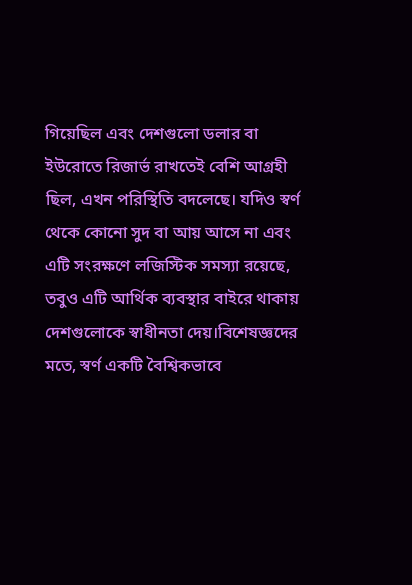গিয়েছিল এবং দেশগুলো ডলার বা ইউরোতে রিজার্ভ রাখতেই বেশি আগ্রহী ছিল, এখন পরিস্থিতি বদলেছে। যদিও স্বর্ণ থেকে কোনো সুদ বা আয় আসে না এবং এটি সংরক্ষণে লজিস্টিক সমস্যা রয়েছে, তবুও এটি আর্থিক ব্যবস্থার বাইরে থাকায় দেশগুলোকে স্বাধীনতা দেয়।বিশেষজ্ঞদের মতে, স্বর্ণ একটি বৈশ্বিকভাবে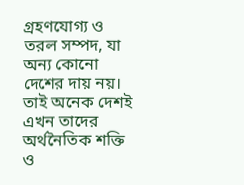গ্রহণযোগ্য ও তরল সম্পদ, যা অন্য কোনো দেশের দায় নয়। তাই অনেক দেশই এখন তাদের অর্থনৈতিক শক্তি ও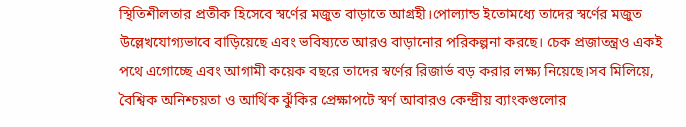স্থিতিশীলতার প্রতীক হিসেবে স্বর্ণের মজুত বাড়াতে আগ্রহী।পোল্যান্ড ইতোমধ্যে তাদের স্বর্ণের মজুত উল্লেখযোগ্যভাবে বাড়িয়েছে এবং ভবিষ্যতে আরও বাড়ানোর পরিকল্পনা করছে। চেক প্রজাতন্ত্রও একই পথে এগোচ্ছে এবং আগামী কয়েক বছরে তাদের স্বর্ণের রিজার্ভ বড় করার লক্ষ্য নিয়েছে।সব মিলিয়ে, বৈশ্বিক অনিশ্চয়তা ও আর্থিক ঝুঁকির প্রেক্ষাপটে স্বর্ণ আবারও কেন্দ্রীয় ব্যাংকগুলোর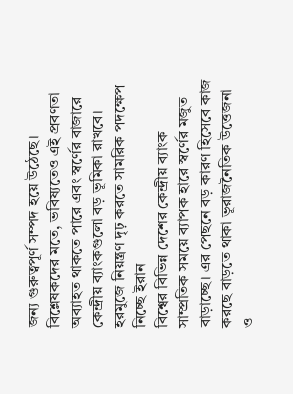জন্য গুরুত্বপূর্ণ সম্পদ হয়ে উঠেছে। বিশ্লেষকদের মতে, ভবিষ্যতেও এই প্রবণতা অব্যাহত থাকতে পারে এবং স্বর্ণের বাজারে কেন্দ্রীয় ব্যাংকগুলো বড় ভূমিকা রাখবে।
হরমুজে নিয়ন্ত্রণ দৃঢ় করতে সামরিক পদক্ষেপ নিচ্ছে ইরান
বিশ্বের বিভিন্ন দেশের কেন্দ্রীয় ব্যাংক সাম্প্রতিক সময়ে ব্যাপক হারে স্বর্ণের মজুত বাড়াচ্ছে। এর পেছনে বড় কারণ হিসেবে কাজ করছে বাড়তে থাকা ভূরাজনৈতিক উত্তেজনা ও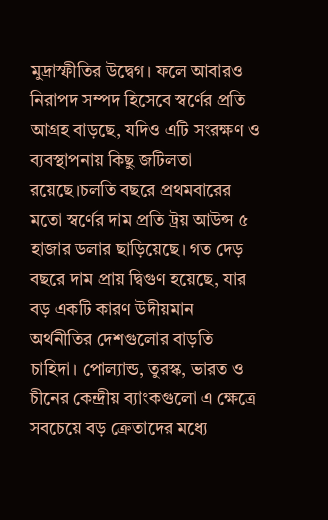মুদ্রাস্ফীতির উদ্বেগ। ফলে আবারও নিরাপদ সম্পদ হিসেবে স্বর্ণের প্রতি আগ্রহ বাড়ছে, যদিও এটি সংরক্ষণ ও ব্যবস্থাপনায় কিছু জটিলতা রয়েছে।চলতি বছরে প্রথমবারের মতো স্বর্ণের দাম প্রতি ট্রয় আউন্স ৫ হাজার ডলার ছাড়িয়েছে। গত দেড় বছরে দাম প্রায় দ্বিগুণ হয়েছে, যার বড় একটি কারণ উদীয়মান অর্থনীতির দেশগুলোর বাড়তি চাহিদা। পোল্যান্ড, তুরস্ক, ভারত ও চীনের কেন্দ্রীয় ব্যাংকগুলো এ ক্ষেত্রে সবচেয়ে বড় ক্রেতাদের মধ্যে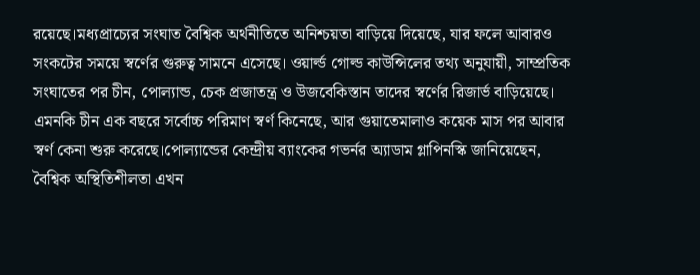রয়েছে।মধ্যপ্রাচ্যের সংঘাত বৈশ্বিক অর্থনীতিতে অনিশ্চয়তা বাড়িয়ে দিয়েছে, যার ফলে আবারও সংকটের সময়ে স্বর্ণের গুরুত্ব সামনে এসেছে। ওয়ার্ল্ড গোল্ড কাউন্সিলের তথ্য অনুযায়ী, সাম্প্রতিক সংঘাতের পর চীন, পোল্যান্ড, চেক প্রজাতন্ত্র ও উজবেকিস্তান তাদের স্বর্ণের রিজার্ভ বাড়িয়েছে। এমনকি চীন এক বছরে সর্বোচ্চ পরিমাণ স্বর্ণ কিনেছে, আর গুয়াতেমালাও কয়েক মাস পর আবার স্বর্ণ কেনা শুরু করেছে।পোল্যান্ডের কেন্দ্রীয় ব্যাংকের গভর্নর অ্যাডাম গ্লাপিনস্কি জানিয়েছেন, বৈশ্বিক অস্থিতিশীলতা এখন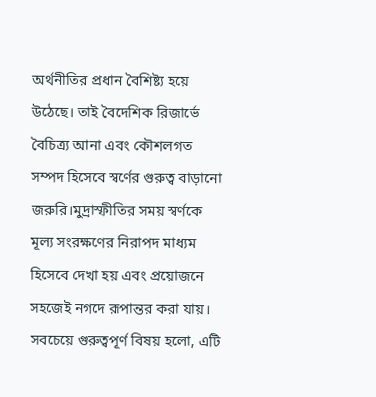অর্থনীতির প্রধান বৈশিষ্ট্য হয়ে উঠেছে। তাই বৈদেশিক রিজার্ভে বৈচিত্র্য আনা এবং কৌশলগত সম্পদ হিসেবে স্বর্ণের গুরুত্ব বাড়ানো জরুরি।মুদ্রাস্ফীতির সময় স্বর্ণকে মূল্য সংরক্ষণের নিরাপদ মাধ্যম হিসেবে দেখা হয় এবং প্রয়োজনে সহজেই নগদে রূপান্তর করা যায়। সবচেয়ে গুরুত্বপূর্ণ বিষয় হলো, এটি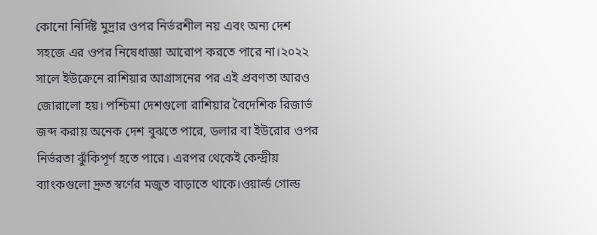কোনো নির্দিষ্ট মুদ্রার ওপর নির্ভরশীল নয় এবং অন্য দেশ সহজে এর ওপর নিষেধাজ্ঞা আরোপ করতে পারে না।২০২২ সালে ইউক্রেনে রাশিয়ার আগ্রাসনের পর এই প্রবণতা আরও জোরালো হয়। পশ্চিমা দেশগুলো রাশিয়ার বৈদেশিক রিজার্ভ জব্দ করায় অনেক দেশ বুঝতে পারে, ডলার বা ইউরোর ওপর নির্ভরতা ঝুঁকিপূর্ণ হতে পারে। এরপর থেকেই কেন্দ্রীয় ব্যাংকগুলো দ্রুত স্বর্ণের মজুত বাড়াতে থাকে।ওয়ার্ল্ড গোল্ড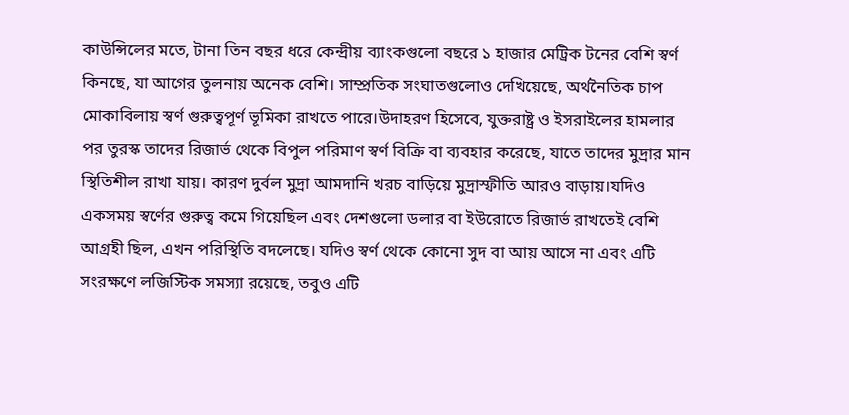কাউন্সিলের মতে, টানা তিন বছর ধরে কেন্দ্রীয় ব্যাংকগুলো বছরে ১ হাজার মেট্রিক টনের বেশি স্বর্ণ কিনছে, যা আগের তুলনায় অনেক বেশি। সাম্প্রতিক সংঘাতগুলোও দেখিয়েছে, অর্থনৈতিক চাপ মোকাবিলায় স্বর্ণ গুরুত্বপূর্ণ ভূমিকা রাখতে পারে।উদাহরণ হিসেবে, যুক্তরাষ্ট্র ও ইসরাইলের হামলার পর তুরস্ক তাদের রিজার্ভ থেকে বিপুল পরিমাণ স্বর্ণ বিক্রি বা ব্যবহার করেছে, যাতে তাদের মুদ্রার মান স্থিতিশীল রাখা যায়। কারণ দুর্বল মুদ্রা আমদানি খরচ বাড়িয়ে মুদ্রাস্ফীতি আরও বাড়ায়।যদিও একসময় স্বর্ণের গুরুত্ব কমে গিয়েছিল এবং দেশগুলো ডলার বা ইউরোতে রিজার্ভ রাখতেই বেশি আগ্রহী ছিল, এখন পরিস্থিতি বদলেছে। যদিও স্বর্ণ থেকে কোনো সুদ বা আয় আসে না এবং এটি সংরক্ষণে লজিস্টিক সমস্যা রয়েছে, তবুও এটি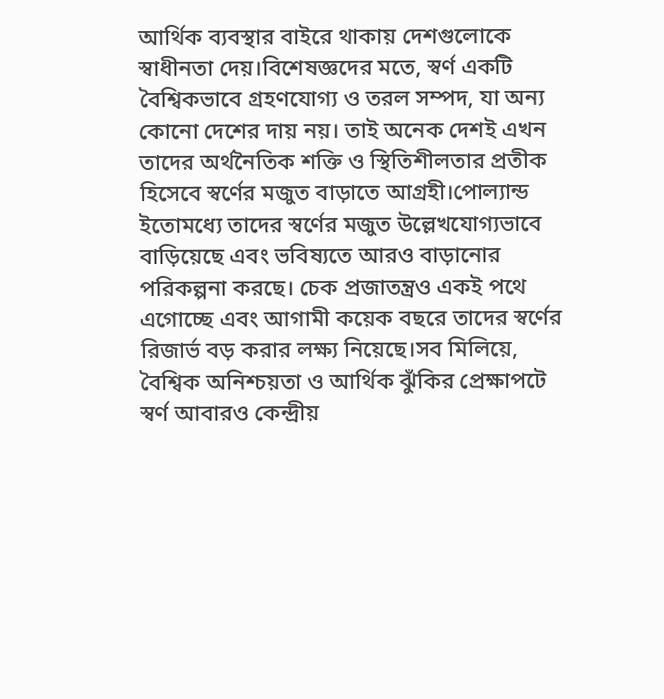আর্থিক ব্যবস্থার বাইরে থাকায় দেশগুলোকে স্বাধীনতা দেয়।বিশেষজ্ঞদের মতে, স্বর্ণ একটি বৈশ্বিকভাবে গ্রহণযোগ্য ও তরল সম্পদ, যা অন্য কোনো দেশের দায় নয়। তাই অনেক দেশই এখন তাদের অর্থনৈতিক শক্তি ও স্থিতিশীলতার প্রতীক হিসেবে স্বর্ণের মজুত বাড়াতে আগ্রহী।পোল্যান্ড ইতোমধ্যে তাদের স্বর্ণের মজুত উল্লেখযোগ্যভাবে বাড়িয়েছে এবং ভবিষ্যতে আরও বাড়ানোর পরিকল্পনা করছে। চেক প্রজাতন্ত্রও একই পথে এগোচ্ছে এবং আগামী কয়েক বছরে তাদের স্বর্ণের রিজার্ভ বড় করার লক্ষ্য নিয়েছে।সব মিলিয়ে, বৈশ্বিক অনিশ্চয়তা ও আর্থিক ঝুঁকির প্রেক্ষাপটে স্বর্ণ আবারও কেন্দ্রীয়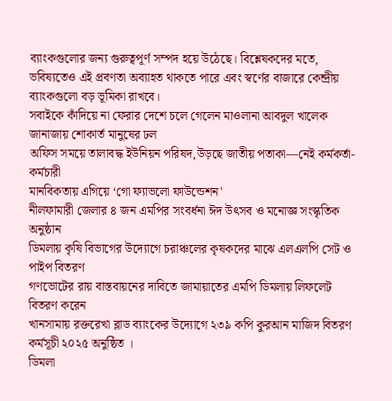ব্যাংকগুলোর জন্য গুরুত্বপূর্ণ সম্পদ হয়ে উঠেছে। বিশ্লেষকদের মতে, ভবিষ্যতেও এই প্রবণতা অব্যাহত থাকতে পারে এবং স্বর্ণের বাজারে কেন্দ্রীয় ব্যাংকগুলো বড় ভূমিকা রাখবে।
সবাইকে কাঁদিয়ে না ফেরার দেশে চলে গেলেন মাওলানা আবদুল খালেক জানাজায় শোকার্ত মানুষের ঢল
অফিস সময়ে তালাবদ্ধ ইউনিয়ন পরিষদ,উড়ছে জাতীয় পতাকা—নেই কর্মকর্তা-কর্মচারী
মানবিকতায় এগিয়ে ‘গো ফ্যাভলো ফাউন্ডেশন'
নীলফামারী জেলার ৪ জন এমপির সংবর্ধনা ঈদ উৎসব ও মনোজ্ঞ সংস্কৃতিক অনুষ্ঠান
ডিমলায় কৃষি বিভাগের উদ্যোগে চরাঞ্চলের কৃষকদের মাঝে এলএলপি সেট ও পাইপ বিতরণ
গণভোটের রায় বাস্তবায়নের দাবিতে জামায়াতের এমপি ডিমলায় লিফলেট বিতরণ করেন
খানসামায় রক্তরেখা ব্লাড ব্যাংকের উদ্যোগে ২৩৯ কপি কুরআন মাজিদ বিতরণ কর্মসূচী ২০২৫ অনুষ্ঠিত ।
ডিমলা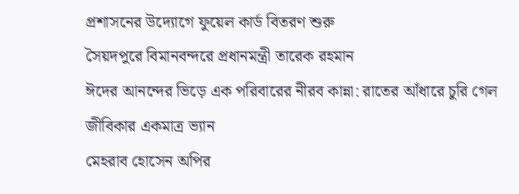প্রশাসনের উদ্যোগে ফুয়েল কার্ড বিতরণ শুরু
সৈয়দপুরে বিমানবন্দরে প্রধানমন্ত্রী তারেক রহমান
ঈদের আনন্দের ভিড়ে এক পরিবারের নীরব কান্না: রাতের আঁধারে চুরি গেল জীবিকার একমাত্র ভ্যান
মেহরাব হোসেন অপির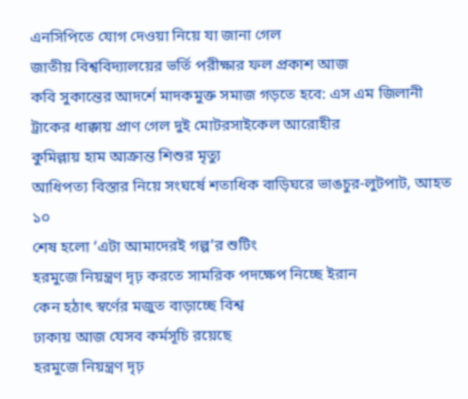এনসিপিতে যোগ দেওয়া নিয়ে যা জানা গেল
জাতীয় বিশ্ববিদ্যালয়ের ভর্তি পরীক্ষার ফল প্রকাশ আজ
কবি সুকান্তের আদর্শে মাদকমুক্ত সমাজ গড়তে হবে: এস এম জিলানী
ট্রাকের ধাক্কায় প্রাণ গেল দুই মোটরসাইকেল আরোহীর
কুমিল্লায় হাম আক্রান্ত শিশুর মৃত্যু
আধিপত্য বিস্তার নিয়ে সংঘর্ষে শতাধিক বাড়িঘরে ভাঙচুর-লুটপাট, আহত ১০
শেষ হলো ‘এটা আমাদেরই গল্প’র শুটিং
হরমুজে নিয়ন্ত্রণ দৃঢ় করতে সামরিক পদক্ষেপ নিচ্ছে ইরান
কেন হঠাৎ স্বর্ণের মজুত বাড়াচ্ছে বিশ্ব
ঢাকায় আজ যেসব কর্মসূচি রয়েছে
হরমুজে নিয়ন্ত্রণ দৃঢ়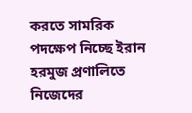করতে সামরিক পদক্ষেপ নিচ্ছে ইরান
হরমুজ প্রণালিতে নিজেদের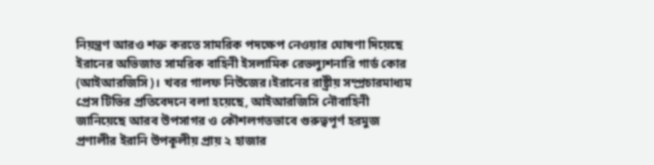নিয়ন্ত্রণ আরও শক্ত করতে সামরিক পদক্ষেপ নেওয়ার ঘোষণা দিয়েছে ইরানের অভিজাত সামরিক বাহিনী ইসলামিক রেভল্যুশনারি গার্ড কোর (আইআরজিসি)। খবর গালফ নিউজের।ইরানের রাষ্ট্রীয় সম্প্রচারমাধ্যম প্রেস টিভির প্রতিবেদনে বলা হয়েছে, আইআরজিসি নৌবাহিনী জানিয়েছে আরব উপসাগর ও কৌশলগতভাবে গুরুত্বপূর্ণ হরমুজ প্রণালীর ইরানি উপকূলীয় প্রায় ২ হাজার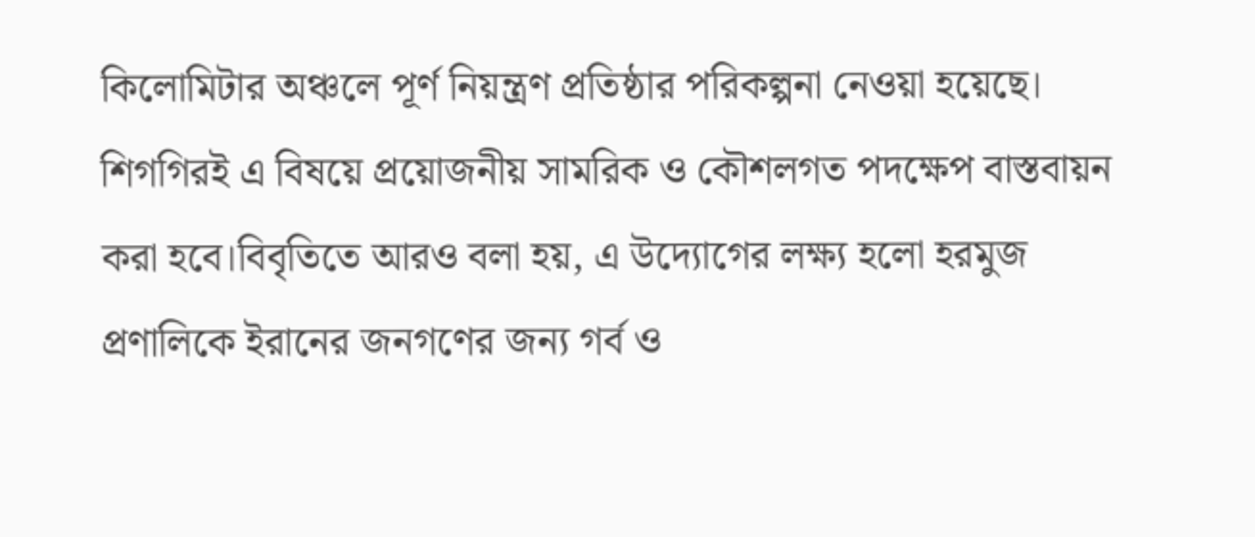কিলোমিটার অঞ্চলে পূর্ণ নিয়ন্ত্রণ প্রতিষ্ঠার পরিকল্পনা নেওয়া হয়েছে। শিগগিরই এ বিষয়ে প্রয়োজনীয় সামরিক ও কৌশলগত পদক্ষেপ বাস্তবায়ন করা হবে।বিবৃতিতে আরও বলা হয়, এ উদ্যোগের লক্ষ্য হলো হরমুজ প্রণালিকে ইরানের জনগণের জন্য গর্ব ও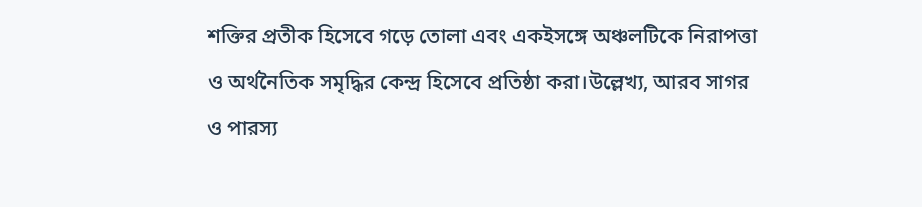শক্তির প্রতীক হিসেবে গড়ে তোলা এবং একইসঙ্গে অঞ্চলটিকে নিরাপত্তা ও অর্থনৈতিক সমৃদ্ধির কেন্দ্র হিসেবে প্রতিষ্ঠা করা।উল্লেখ্য, আরব সাগর ও পারস্য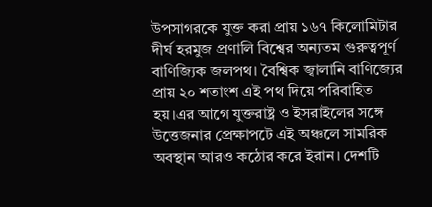উপসাগরকে যুক্ত করা প্রায় ১৬৭ কিলোমিটার দীর্ঘ হরমুজ প্রণালি বিশ্বের অন্যতম গুরুত্বপূর্ণ বাণিজ্যিক জলপথ। বৈশ্বিক জ্বালানি বাণিজ্যের প্রায় ২০ শতাংশ এই পথ দিয়ে পরিবাহিত হয়।এর আগে যুক্তরাষ্ট্র ও ইসরাইলের সঙ্গে উত্তেজনার প্রেক্ষাপটে এই অঞ্চলে সামরিক অবস্থান আরও কঠোর করে ইরান। দেশটি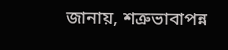জানায়, শত্রুভাবাপন্ন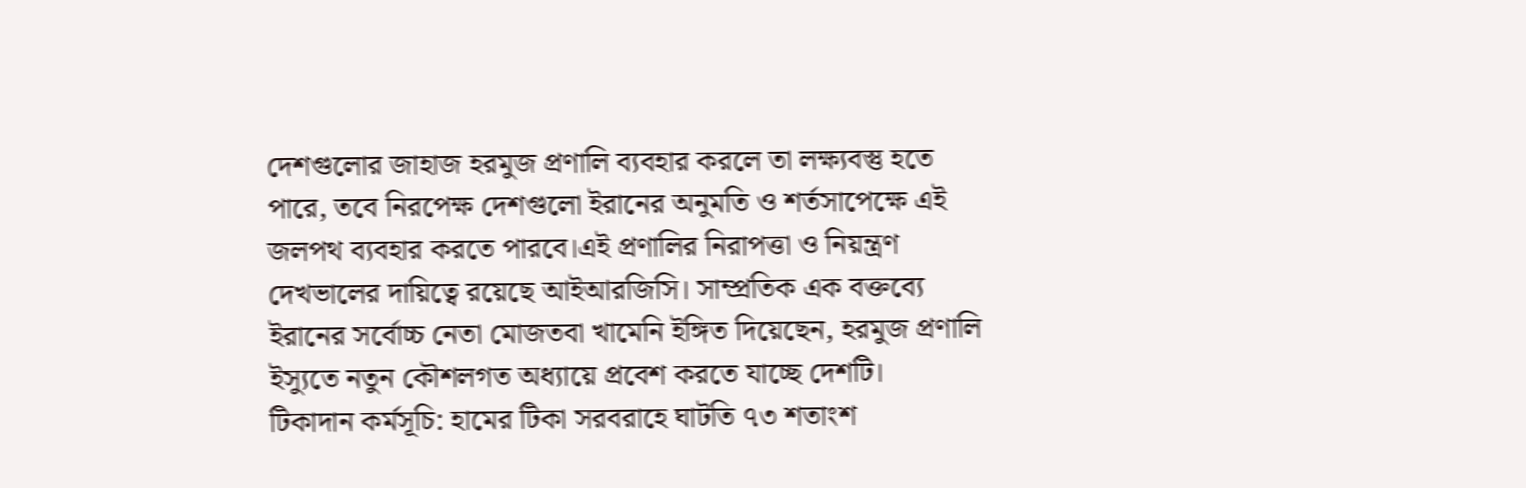দেশগুলোর জাহাজ হরমুজ প্রণালি ব্যবহার করলে তা লক্ষ্যবস্তু হতে পারে, তবে নিরপেক্ষ দেশগুলো ইরানের অনুমতি ও শর্তসাপেক্ষে এই জলপথ ব্যবহার করতে পারবে।এই প্রণালির নিরাপত্তা ও নিয়ন্ত্রণ দেখভালের দায়িত্বে রয়েছে আইআরজিসি। সাম্প্রতিক এক বক্তব্যে ইরানের সর্বোচ্চ নেতা মোজতবা খামেনি ইঙ্গিত দিয়েছেন, হরমুজ প্রণালি ইস্যুতে নতুন কৌশলগত অধ্যায়ে প্রবেশ করতে যাচ্ছে দেশটি।
টিকাদান কর্মসূচি: হামের টিকা সরবরাহে ঘাটতি ৭৩ শতাংশ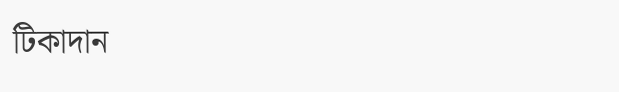টিকাদান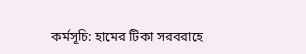কর্মসূচি: হামের টিকা সরবরাহে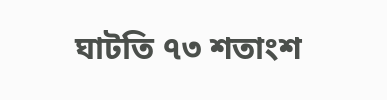ঘাটতি ৭৩ শতাংশ